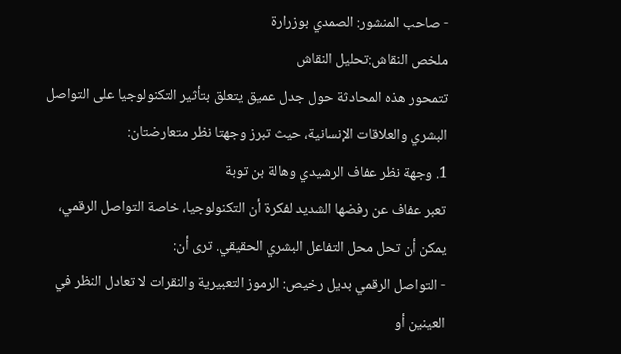- صاحب المنشور: الصمدي بوزرارة
ملخص النقاش:تحليل النقاش
تتمحور هذه المحادثة حول جدل عميق يتعلق بتأثير التكنولوجيا على التواصل البشري والعلاقات الإنسانية، حيث تبرز وجهتا نظر متعارضتان:
1. وجهة نظر عفاف الرشيدي وهالة بن توبة
تعبر عفاف عن رفضها الشديد لفكرة أن التكنولوجيا، خاصة التواصل الرقمي، يمكن أن تحل محل التفاعل البشري الحقيقي. ترى أن:
- التواصل الرقمي بديل رخيص: الرموز التعبيرية والنقرات لا تعادل النظر في العينين أو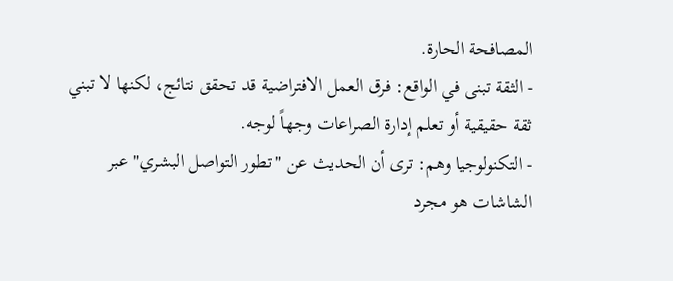المصافحة الحارة.
- الثقة تبنى في الواقع: فرق العمل الافتراضية قد تحقق نتائج، لكنها لا تبني ثقة حقيقية أو تعلم إدارة الصراعات وجهاً لوجه.
- التكنولوجيا وهم: ترى أن الحديث عن "تطور التواصل البشري" عبر الشاشات هو مجرد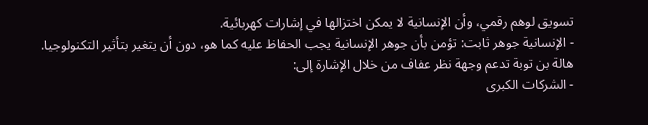تسويق لوهم رقمي، وأن الإنسانية لا يمكن اختزالها في إشارات كهربائية.
- الإنسانية جوهر ثابت: تؤمن بأن جوهر الإنسانية يجب الحفاظ عليه كما هو، دون أن يتغير بتأثير التكنولوجيا.
هالة بن توبة تدعم وجهة نظر عفاف من خلال الإشارة إلى:
- الشركات الكبرى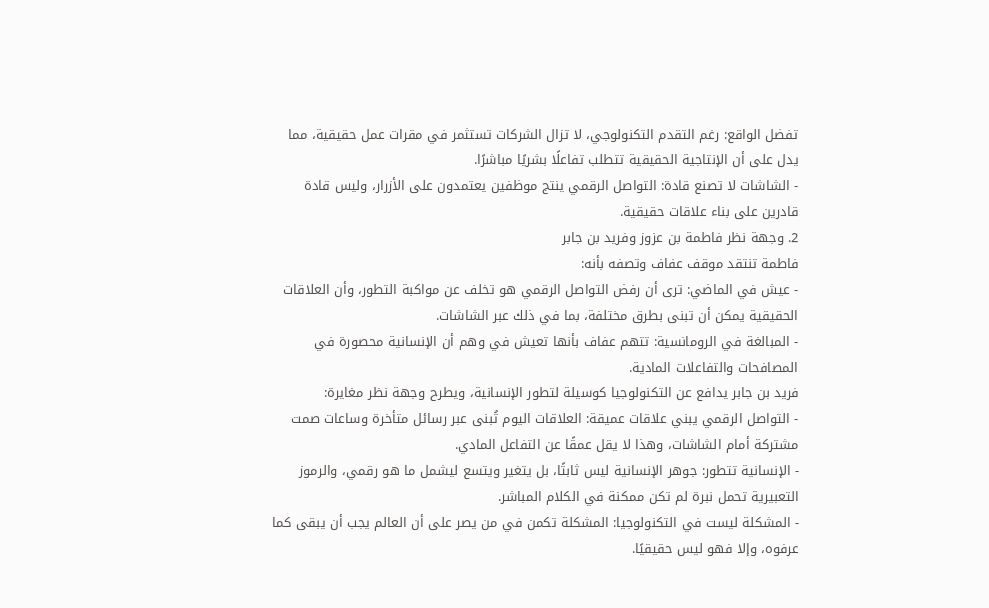تفضل الواقع: رغم التقدم التكنولوجي، لا تزال الشركات تستثمر في مقرات عمل حقيقية، مما يدل على أن الإنتاجية الحقيقية تتطلب تفاعلًا بشريًا مباشرًا.
- الشاشات لا تصنع قادة: التواصل الرقمي ينتج موظفين يعتمدون على الأزرار، وليس قادة قادرين على بناء علاقات حقيقية.
2. وجهة نظر فاطمة بن عزوز وفريد بن جابر
فاطمة تنتقد موقف عفاف وتصفه بأنه:
- عيش في الماضي: ترى أن رفض التواصل الرقمي هو تخلف عن مواكبة التطور، وأن العلاقات الحقيقية يمكن أن تبنى بطرق مختلفة، بما في ذلك عبر الشاشات.
- المبالغة في الرومانسية: تتهم عفاف بأنها تعيش في وهم أن الإنسانية محصورة في المصافحات والتفاعلات المادية.
فريد بن جابر يدافع عن التكنولوجيا كوسيلة لتطور الإنسانية، ويطرح وجهة نظر مغايرة:
- التواصل الرقمي يبني علاقات عميقة: العلاقات اليوم تُبنى عبر رسائل متأخرة وساعات صمت مشتركة أمام الشاشات، وهذا لا يقل عمقًا عن التفاعل المادي.
- الإنسانية تتطور: جوهر الإنسانية ليس ثابتًا، بل يتغير ويتسع ليشمل ما هو رقمي، والرموز التعبيرية تحمل نبرة لم تكن ممكنة في الكلام المباشر.
- المشكلة ليست في التكنولوجيا: المشكلة تكمن في من يصر على أن العالم يجب أن يبقى كما عرفوه، وإلا فهو ليس حقيقيًا.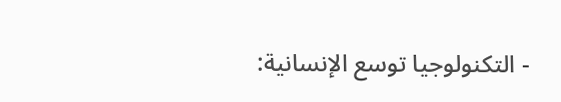- التكنولوجيا توسع الإنسانية: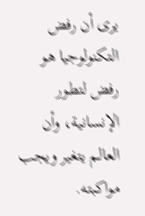يرى أن رفض التكنولوجيا هو رفض لتطور الإنسانية، وأن العالم يتغير ويجب مواكبته.